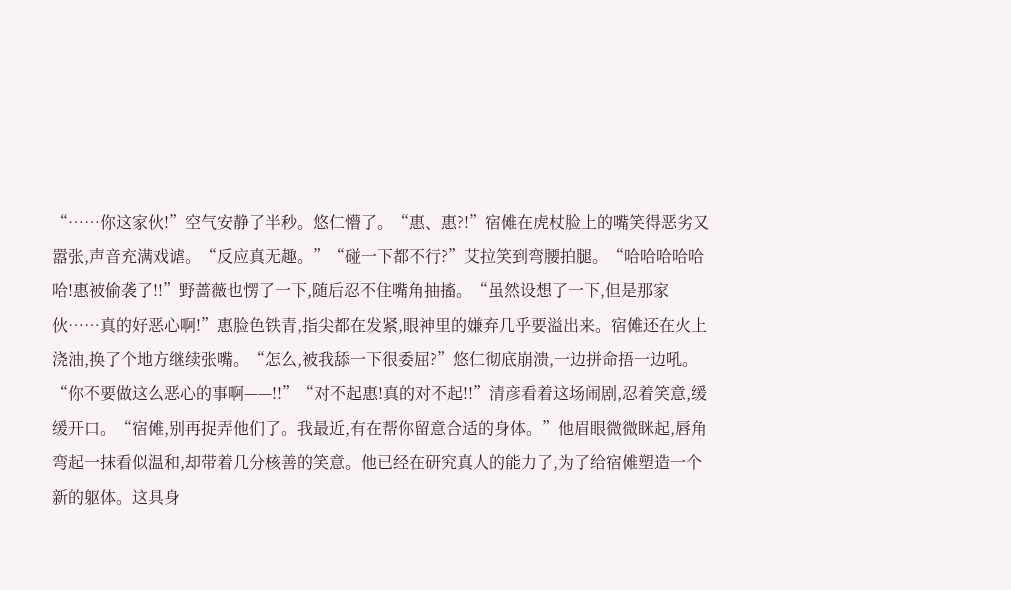“……你这家伙!”空气安静了半秒。悠仁懵了。“惠、惠?!”宿傩在虎杖脸上的嘴笑得恶劣又嚣张,声音充满戏谑。“反应真无趣。”“碰一下都不行?”艾拉笑到弯腰拍腿。“哈哈哈哈哈哈!惠被偷袭了!!”野蔷薇也愣了一下,随后忍不住嘴角抽搐。“虽然设想了一下,但是那家伙……真的好恶心啊!”惠脸色铁青,指尖都在发紧,眼神里的嫌弃几乎要溢出来。宿傩还在火上浇油,换了个地方继续张嘴。“怎么,被我舔一下很委屈?”悠仁彻底崩溃,一边拼命捂一边吼。“你不要做这么恶心的事啊——!!”“对不起惠!真的对不起!!”清彦看着这场闹剧,忍着笑意,缓缓开口。“宿傩,别再捉弄他们了。我最近,有在帮你留意合适的身体。”他眉眼微微眯起,唇角弯起一抹看似温和,却带着几分核善的笑意。他已经在研究真人的能力了,为了给宿傩塑造一个新的躯体。这具身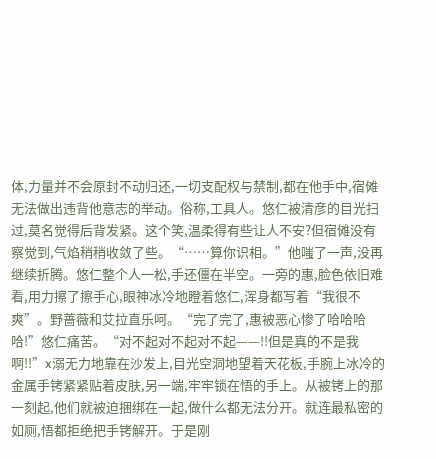体,力量并不会原封不动归还,一切支配权与禁制,都在他手中,宿傩无法做出违背他意志的举动。俗称,工具人。悠仁被清彦的目光扫过,莫名觉得后背发紧。这个笑,温柔得有些让人不安?但宿傩没有察觉到,气焰稍稍收敛了些。“……算你识相。”他嗤了一声,没再继续折腾。悠仁整个人一松,手还僵在半空。一旁的惠,脸色依旧难看,用力擦了擦手心,眼神冰冷地瞪着悠仁,浑身都写着“我很不爽”。野蔷薇和艾拉直乐呵。“完了完了,惠被恶心惨了哈哈哈哈!”悠仁痛苦。“对不起对不起对不起——!!但是真的不是我啊!!”x溺无力地靠在沙发上,目光空洞地望着天花板,手腕上冰冷的金属手铐紧紧贴着皮肤,另一端,牢牢锁在悟的手上。从被铐上的那一刻起,他们就被迫捆绑在一起,做什么都无法分开。就连最私密的如厕,悟都拒绝把手铐解开。于是刚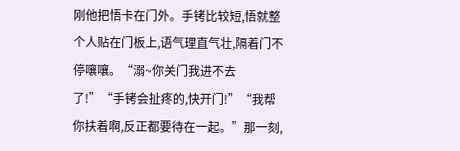刚他把悟卡在门外。手铐比较短,悟就整个人贴在门板上,语气理直气壮,隔着门不停嚷嚷。“溺~你关门我进不去了!”“手铐会扯疼的,快开门!”“我帮你扶着啊,反正都要待在一起。”那一刻,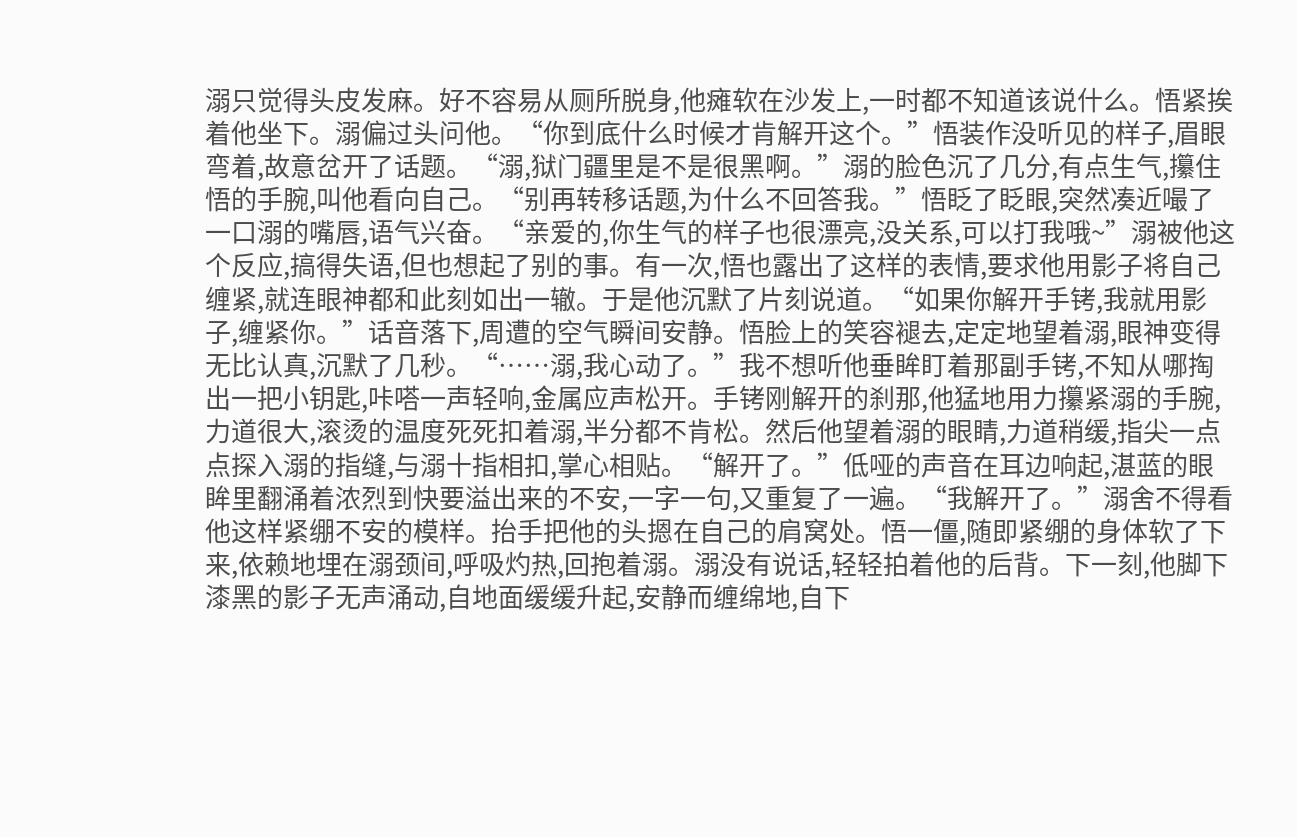溺只觉得头皮发麻。好不容易从厕所脱身,他瘫软在沙发上,一时都不知道该说什么。悟紧挨着他坐下。溺偏过头问他。“你到底什么时候才肯解开这个。”悟装作没听见的样子,眉眼弯着,故意岔开了话题。“溺,狱门疆里是不是很黑啊。”溺的脸色沉了几分,有点生气,攥住悟的手腕,叫他看向自己。“别再转移话题,为什么不回答我。”悟眨了眨眼,突然凑近嘬了一口溺的嘴唇,语气兴奋。“亲爱的,你生气的样子也很漂亮,没关系,可以打我哦~”溺被他这个反应,搞得失语,但也想起了别的事。有一次,悟也露出了这样的表情,要求他用影子将自己缠紧,就连眼神都和此刻如出一辙。于是他沉默了片刻说道。“如果你解开手铐,我就用影子,缠紧你。”话音落下,周遭的空气瞬间安静。悟脸上的笑容褪去,定定地望着溺,眼神变得无比认真,沉默了几秒。“……溺,我心动了。”我不想听他垂眸盯着那副手铐,不知从哪掏出一把小钥匙,咔嗒一声轻响,金属应声松开。手铐刚解开的刹那,他猛地用力攥紧溺的手腕,力道很大,滚烫的温度死死扣着溺,半分都不肯松。然后他望着溺的眼睛,力道稍缓,指尖一点点探入溺的指缝,与溺十指相扣,掌心相贴。“解开了。”低哑的声音在耳边响起,湛蓝的眼眸里翻涌着浓烈到快要溢出来的不安,一字一句,又重复了一遍。“我解开了。”溺舍不得看他这样紧绷不安的模样。抬手把他的头摁在自己的肩窝处。悟一僵,随即紧绷的身体软了下来,依赖地埋在溺颈间,呼吸灼热,回抱着溺。溺没有说话,轻轻拍着他的后背。下一刻,他脚下漆黑的影子无声涌动,自地面缓缓升起,安静而缠绵地,自下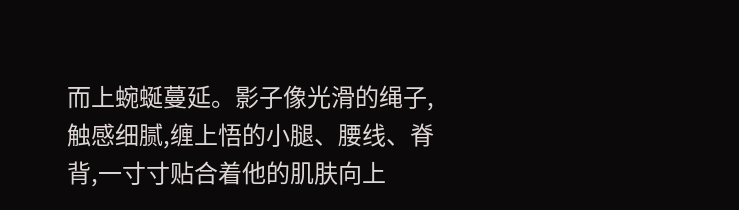而上蜿蜒蔓延。影子像光滑的绳子,触感细腻,缠上悟的小腿、腰线、脊背,一寸寸贴合着他的肌肤向上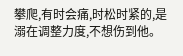攀爬,有时会痛,时松时紧的,是溺在调整力度,不想伤到他。